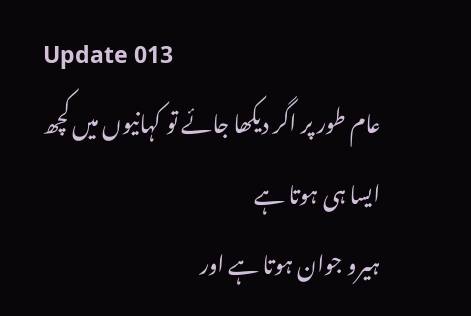Update 013
عام طور پر اگر دیکھا جائے تو کہانیوں میں کچھ ایسا ہی ہوتا ہے
ہیرو جوان ہوتا ہے اور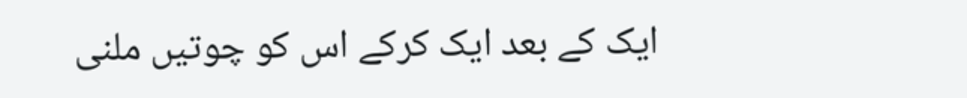ایک کے بعد ایک کرکے اس کو چوتیں ملنی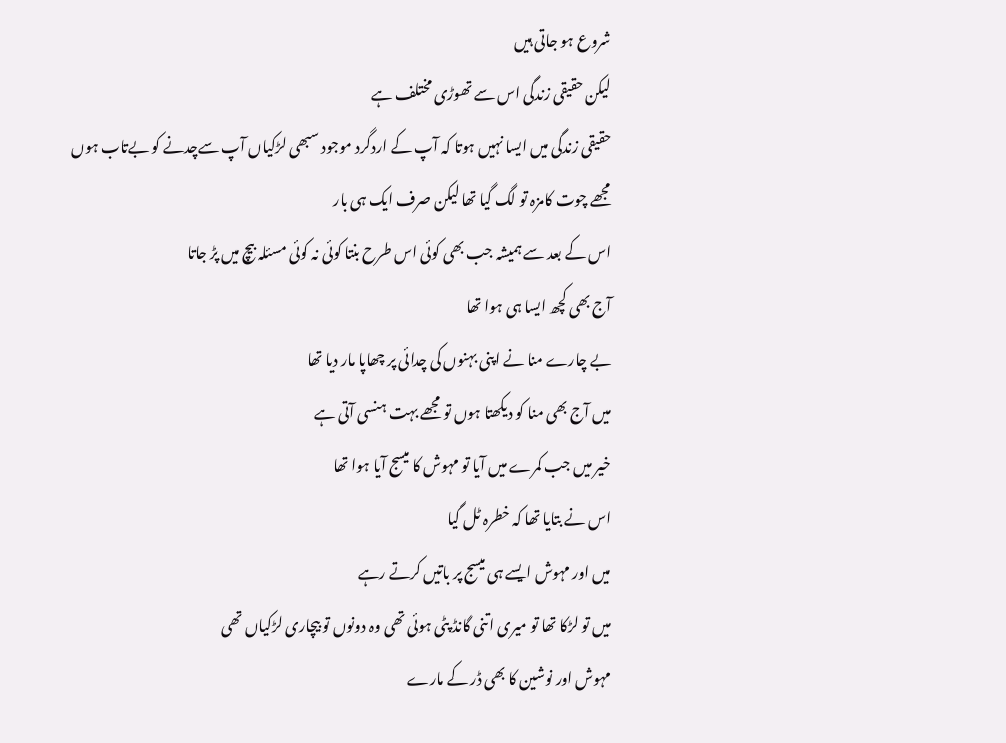شروع ہو جاتی ہیں
لیکن حقیقی زندگی اس سے تھوڑی مختلف ہے
حقیقی زندگی میں ایسا نہیں ہوتا کہ آپ کے اردگرد موجود سبھی لڑکیاں آپ سےچدنے کو بےتاب ہوں
مجھے چوت کامزہ تو لگ گیا تھا لیکن صرف ایک ہی بار
اس کے بعد سے ہمیشہ جب بھی کوئی اس طرح بنتا کوئی نہ کوئی مسئلہ بیچ میں پڑ جاتا
آج بھی کچھ ایسا ہی ہوا تھا
بے چارے منا نے اپنی بہنوں کی چدائی پر چھاپا مار دیا تھا
میں آج بھی منا کو دیکھتا ہوں تو مجھے بہت ہنسی آتی ہے
خیر میں جب کمرے میں آیا تو مہوش کا میسج آیا ہوا تھا
اس نے بتایا تھا کہ خطرہ ٹل گیا
میں اور مہوش ایسے ہی میسج پر باتیں کرتے رہے
میں تو لڑکا تھا تو میری اتنی گانڈ پٹی ہوئی تھی وہ دونوں تو بیچاری لڑکیاں تھی
مہوش اور نوشین کا بھی ڈر کے مارے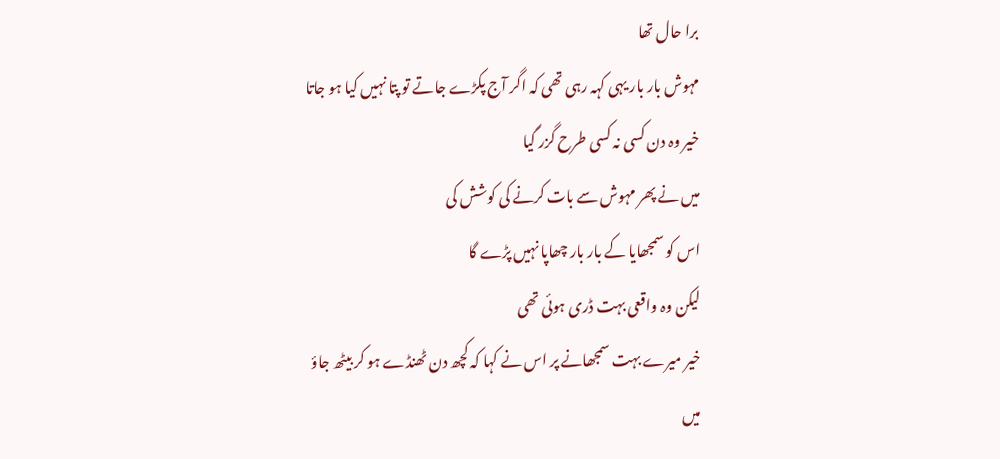برا حال تھا
مہوش بار بار یہی کہہ رہی تھی کہ اگر آج پکڑے جاتے تو پتا نہیں کیا ہو جاتا
خیر وہ دن کسی نہ کسی طرح گزر گیا
میں نے پھر مہوش سے بات کرنے کی کوشش کی
اس کو سمجھایا کے بار بار چھاپا نہیں پڑے گا
لیکن وہ واقعی بہت ڈری ہوئی تھی
خیر میرے بہت سمجھانے پر اس نے کہا کہ کچھ دن ٹھنڈے ہو کر بیٹھ جاؤ
میں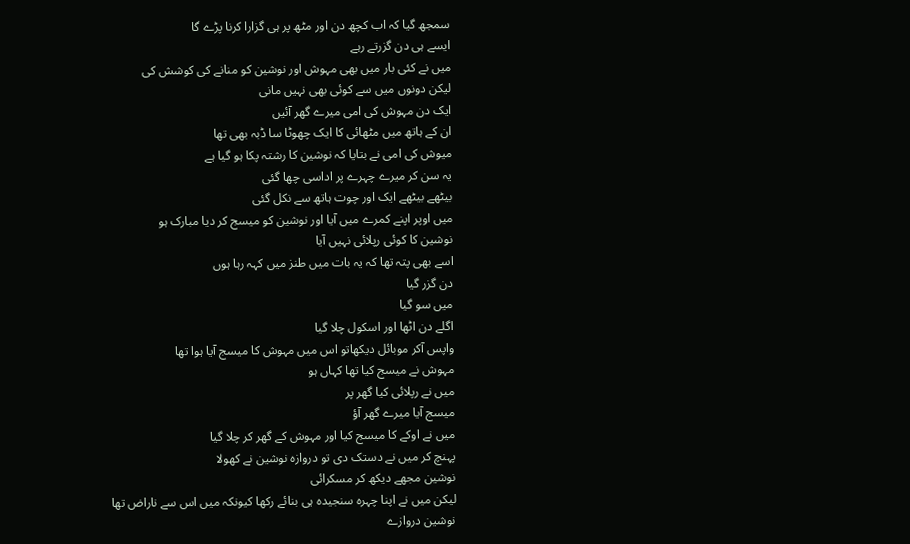سمجھ گیا کہ اب کچھ دن اور مٹھ پر ہی گزارا کرنا پڑے گا
ایسے ہی دن گزرتے رہے
میں نے کئی بار میں بھی مہوش اور نوشین کو منانے کی کوشش کی
لیکن دونوں میں سے کوئی بھی نہیں مانی
ایک دن مہوش کی امی میرے گھر آئیں
ان کے ہاتھ میں مٹھائی کا ایک چھوٹا سا ڈبہ بھی تھا
میوش کی امی نے بتایا کہ نوشین کا رشتہ پکا ہو گیا ہے
یہ سن کر میرے چہرے پر اداسی چھا گئی
بیٹھے بیٹھے ایک اور چوت ہاتھ سے نکل گئی
میں اوپر اپنے کمرے میں آیا اور نوشین کو میسج کر دیا مبارک ہو
نوشین کا کوئی رپلائی نہیں آیا
اسے بھی پتہ تھا کہ یہ بات میں طنز میں کہہ رہا ہوں
دن گزر گیا
میں سو گیا
اگلے دن اٹھا اور اسکول چلا گیا
واپس آکر موبائل دیکھاتو اس میں مہوش کا میسج آیا ہوا تھا
مہوش نے میسج کیا تھا کہاں ہو
میں نے رپلائی کیا گھر پر
میسج آیا میرے گھر آؤ
میں نے اوکے کا میسج کیا اور مہوش کے گھر کر چلا گیا
پہنچ کر میں نے دستک دی تو دروازہ نوشین نے کھولا
نوشین مجھے دیکھ کر مسکرائی
لیکن میں نے اپنا چہرہ سنجیدہ ہی بنائے رکھا کیونکہ میں اس سے ناراض تھا
نوشین دروازے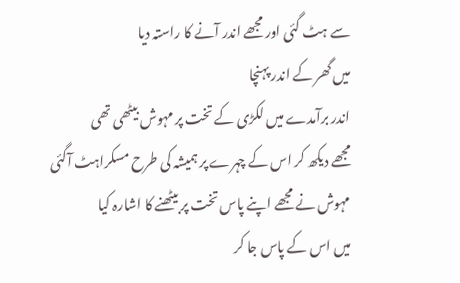سے ہٹ گئی اور مجھے اندر آنے کا راستہ دیا
میں گھر کے اندر پہنچا
اندر برآمدے میں لکڑی کے تخت پر مہوش بیٹھی تھی
مجھے دیکھ کر اس کے چہرے پر ہمیشہ کی طرح مسکراہٹ آگئی
مہوش نے مجھے اپنے پاس تخت پر بیٹھنے کا اشارہ کیا
میں اس کے پاس جا کر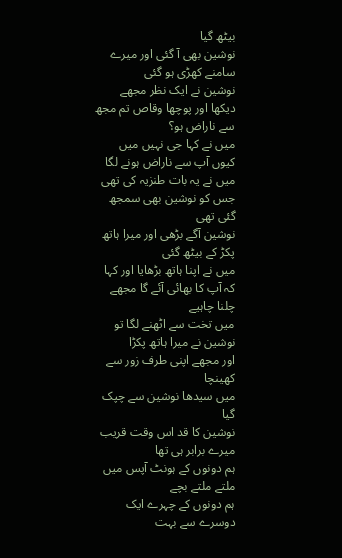بیٹھ گیا
نوشین بھی آ گئی اور میرے سامنے کھڑی ہو گئی
نوشین نے ایک نظر مجھے دیکھا اور پوچھا وقاص تم مجھ سے ناراض ہو؟
میں نے کہا جی نہیں میں کیوں آپ سے ناراض ہونے لگا
میں نے یہ بات طنزیہ کی تھی جس کو نوشین بھی سمجھ گئی تھی
نوشین آگے بڑھی اور میرا ہاتھ پکڑ کے بیٹھ گئی
میں نے اپنا ہاتھ بڑھایا اور کہا کہ آپ کا بھائی آئے گا مجھے چلنا چاہیے
میں تخت سے اٹھنے لگا تو نوشین نے میرا ہاتھ پکڑا
اور مجھے اپنی طرف زور سے کھینچا
میں سیدھا نوشین سے چپک گیا
نوشین کا قد اس وقت قریب میرے برابر ہی تھا
ہم دونوں کے ہونٹ آپس میں ملتے ملتے بچے
ہم دونوں کے چہرے ایک دوسرے سے بہت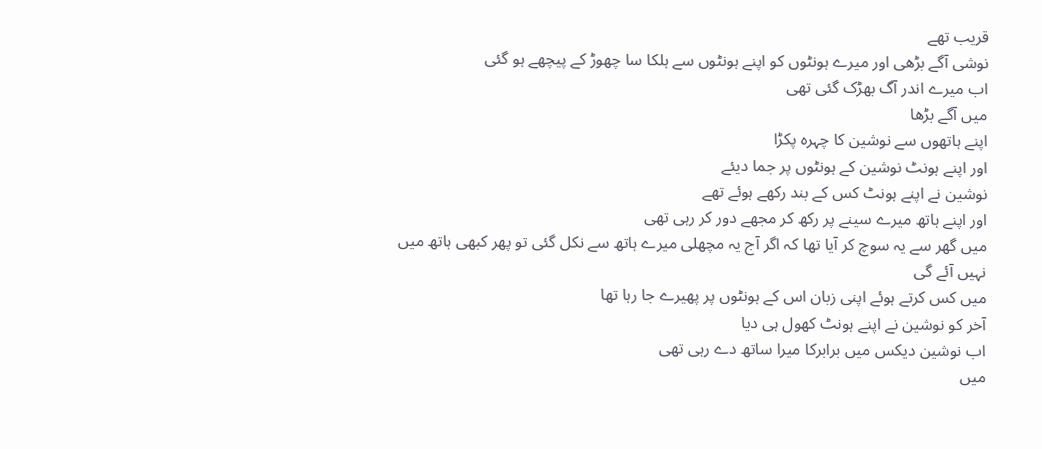قریب تھے
نوشی آگے بڑھی اور میرے ہونٹوں کو اپنے ہونٹوں سے ہلکا سا چھوڑ کے پیچھے ہو گئی
اب میرے اندر آگ بھڑک گئی تھی
میں آگے بڑھا
اپنے ہاتھوں سے نوشین کا چہرہ پکڑا
اور اپنے ہونٹ نوشین کے ہونٹوں پر جما دیئے
نوشین نے اپنے ہونٹ کس کے بند رکھے ہوئے تھے
اور اپنے ہاتھ میرے سینے پر رکھ کر مجھے دور کر رہی تھی
میں گھر سے یہ سوچ کر آیا تھا کہ اگر آج یہ مچھلی میرے ہاتھ سے نکل گئی تو پھر کبھی ہاتھ میں نہیں آئے گی
میں کس کرتے ہوئے اپنی زبان اس کے ہونٹوں پر پھیرے جا رہا تھا
آخر کو نوشین نے اپنے ہونٹ کھول ہی دیا
اب نوشین دیکس میں برابرکا میرا ساتھ دے رہی تھی
میں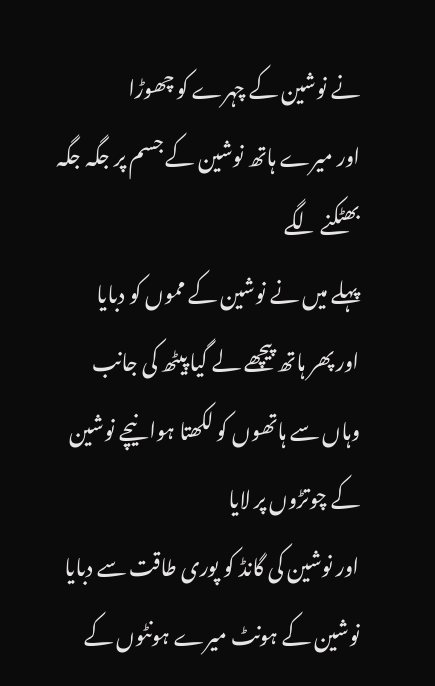نے نوشین کے چہرے کو چھوڑا
اور میرے ہاتھ نوشین کے جسم پر جگہ جگہ بھٹکنے لگے
پہلے میں نے نوشین کے مموں کو دبایا
اور پھر ہاتھ پیچھے لے گیا پیٹھ کی جانب
وہاں سے ہاتھوں کو لکھتا ہوا نیچے نوشین کے چوتڑوں پر لایا
اور نوشین کی گانڈ کو پوری طاقت سے دبایا
نوشین کے ہونٹ میرے ہونٹوں کے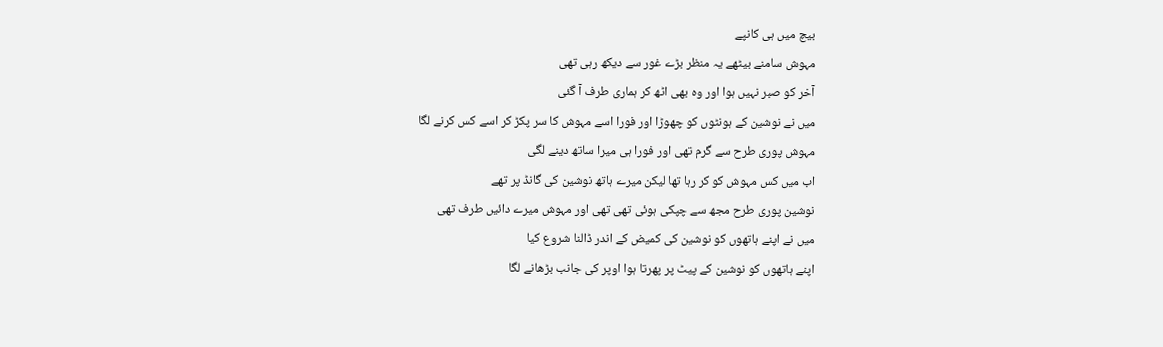بیچ میں ہی کانپے
مہوش سامنے بیٹھے یہ منظر بڑے غور سے دیکھ رہی تھی
آخر کو صبر نہیں ہوا اور وہ بھی اٹھ کر ہماری طرف آ گئی
میں نے نوشین کے ہونٹوں کو چھوڑا اور فورا اسے مہوش کا سر پکڑ کر اسے کس کرنے لگا
مہوش پوری طرح سے گرم تھی اور فورا ہی میرا ساتھ دینے لگی
اب میں کس مہوش کو کر رہا تھا لیکن میرے ہاتھ نوشین کی گانڈ پر تھے
نوشین پوری طرح مجھ سے چپکی ہوئی تھی تھی اور مہوش میرے دائیں طرف تھی
میں نے اپنے ہاتھوں کو نوشین کی کمیض کے اندر ڈالنا شروع کیا
اپنے ہاتھوں کو نوشین کے پیٹ پر پھرتا ہوا اوپر کی جانب بڑھانے لگا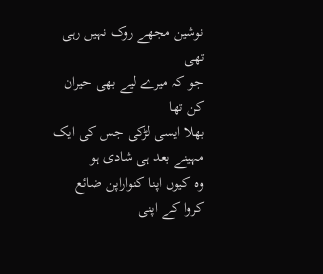نوشین مجھے روک نہیں رہی تھی
جو کہ میرے لیے بھی حیران کن تھا
بھلا ایسی لڑکی جس کی ایک مہینے بعد ہی شادی ہو
وہ کیوں اپنا کنواراپن ضائع کروا کے اپنی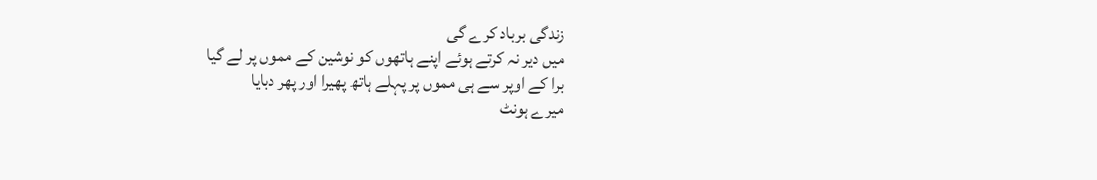زندگی برباد کرے گی
میں دیر نہ کرتے ہوئے اپنے ہاتھوں کو نوشین کے مموں پر لے گیا
برا کے اوپر سے ہی مموں پر پہلے ہاتھ پھیرا اور پھر دبایا
میرے ہونٹ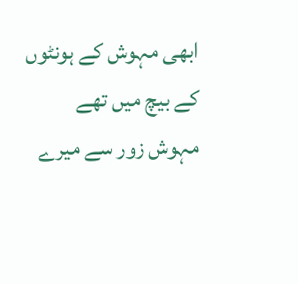ابھی مہوش کے ہونٹوں کے بیچ میں تھے
مہوش زور سے میرے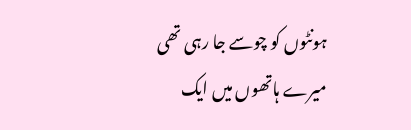ہونٹوں کو چوسے جا رہی تھی
میرے ہاتھوں میں ایک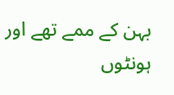بہن کے ممے تھے اور ہونٹوں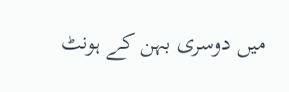میں دوسری بہن کے ہونٹ